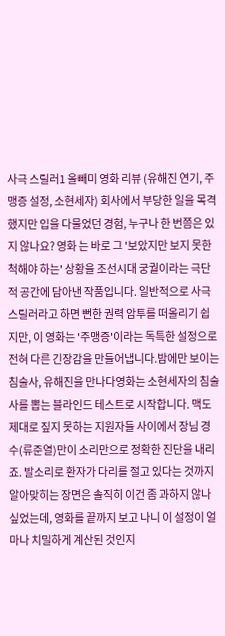사극 스릴러1 올빼미 영화 리뷰 (유해진 연기, 주맹증 설정, 소현세자) 회사에서 부당한 일을 목격했지만 입을 다물었던 경험, 누구나 한 번쯤은 있지 않나요? 영화 는 바로 그 '보았지만 보지 못한 척해야 하는' 상황을 조선시대 궁궐이라는 극단적 공간에 담아낸 작품입니다. 일반적으로 사극 스릴러라고 하면 뻔한 권력 암투를 떠올리기 쉽지만, 이 영화는 '주맹증'이라는 독특한 설정으로 전혀 다른 긴장감을 만들어냅니다.밤에만 보이는 침술사, 유해진을 만나다영화는 소현세자의 침술사를 뽑는 블라인드 테스트로 시작합니다. 맥도 제대로 짚지 못하는 지원자들 사이에서 장님 경수(류준열)만이 소리만으로 정확한 진단을 내리죠. 발소리로 환자가 다리를 절고 있다는 것까지 알아맞히는 장면은 솔직히 이건 좀 과하지 않나 싶었는데, 영화를 끝까지 보고 나니 이 설정이 얼마나 치밀하게 계산된 것인지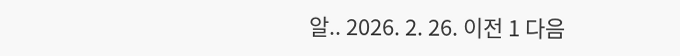알.. 2026. 2. 26. 이전 1 다음